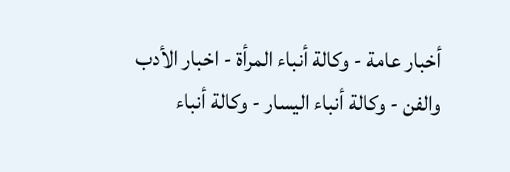أخبار عامة - وكالة أنباء المرأة - اخبار الأدب والفن - وكالة أنباء اليسار - وكالة أنباء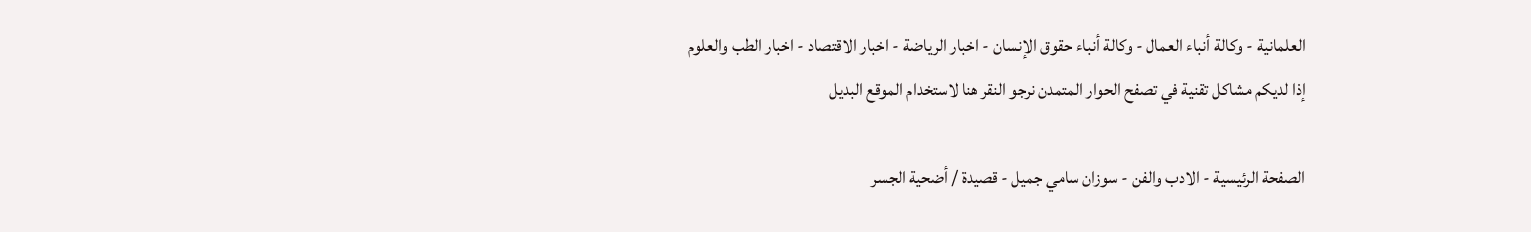العلمانية - وكالة أنباء العمال - وكالة أنباء حقوق الإنسان - اخبار الرياضة - اخبار الاقتصاد - اخبار الطب والعلوم
إذا لديكم مشاكل تقنية في تصفح الحوار المتمدن نرجو النقر هنا لاستخدام الموقع البديل

الصفحة الرئيسية - الادب والفن - سوزان سامي جميل - قصيدة / أضحية الجسر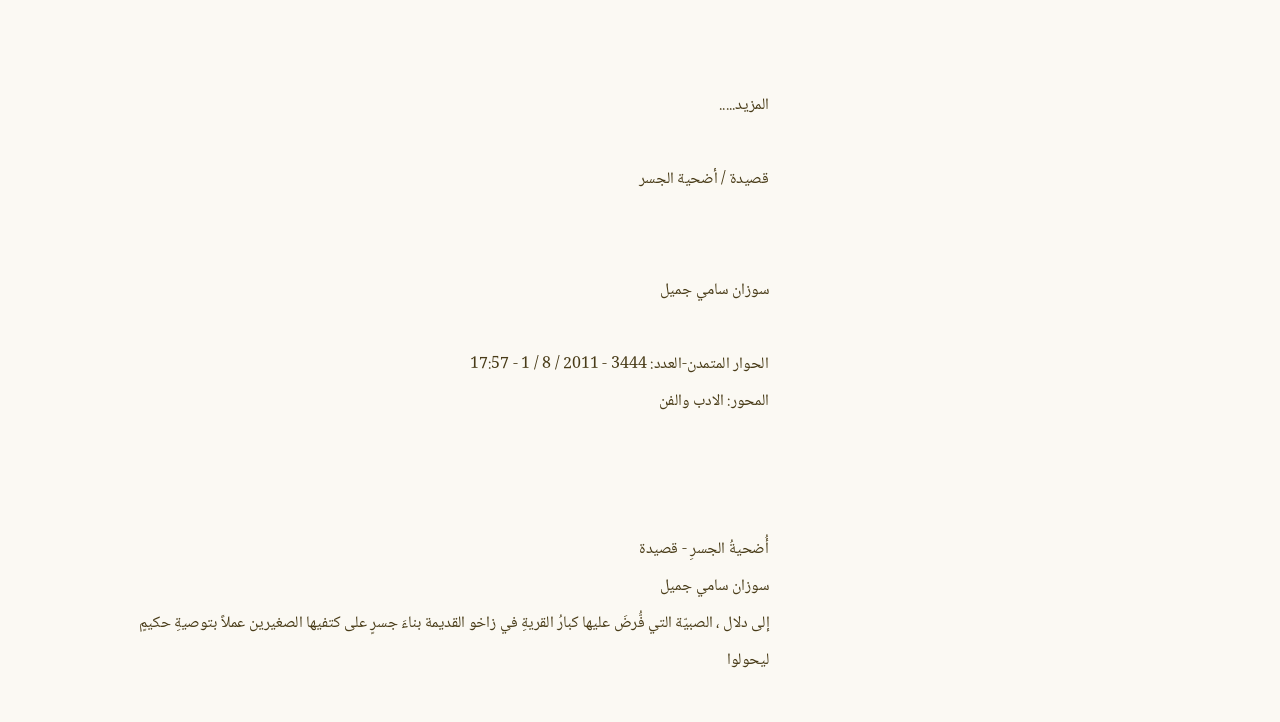المزيد.....

قصيدة / أضحية الجسر


سوزان سامي جميل

الحوار المتمدن-العدد: 3444 - 2011 / 8 / 1 - 17:57
المحور: الادب والفن



أُضحيةُ الجسرِ - قصيدة
سوزان سامي جميل
إلى دلال ، الصبيّة التي فُّرضَ عليها كبارُ القريةِ في زاخو القديمة بناءَ جسرٍ على كتفيها الصغيرين عملاً بتوصيةِ حكيمٍ ليحولوا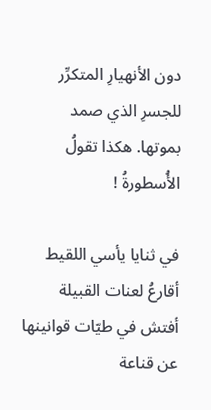دون الأنهيارِ المتكرِّر للجسرِ الذي صمد بموتها. هكذا تقولُ الأُسطورةُ !

في ثنايا يأسي اللقيط
أقارعُ لعنات القبيلة
أفتش في طيّات قوانينها
عن قناعة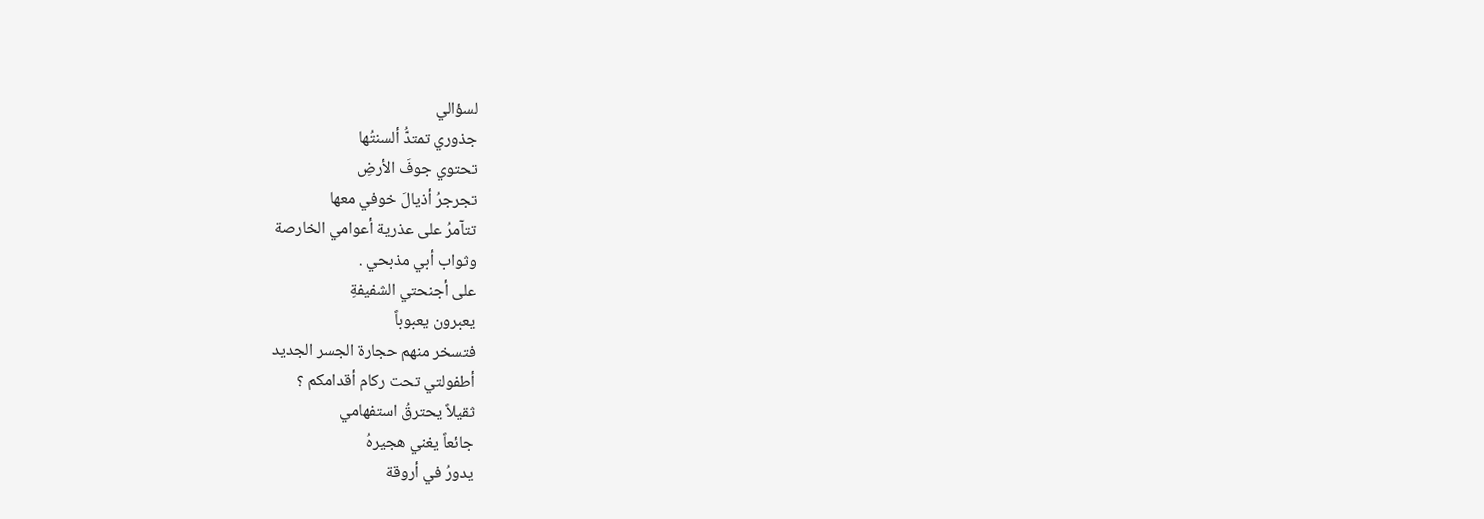لسؤالي
جذوري تمتدُّ ألسنتُها
تحتوي جوفَ الأرضِ
تجرجرُ أذيالَ خوفي معها
تتآمرُ على عذرية أعوامي الخارصة
وثواب أبي مذبحي .
على أجنحتي الشفيفةِ
يعبرون يعبوباً
فتسخر منهم حجارة الجسر الجديد
أطفولتي تحت ركام أقدامكم ؟
ثقيلاً يحترقُ استفهامي
جائعاً يغني هجيرهُ
يدورُ في أروقة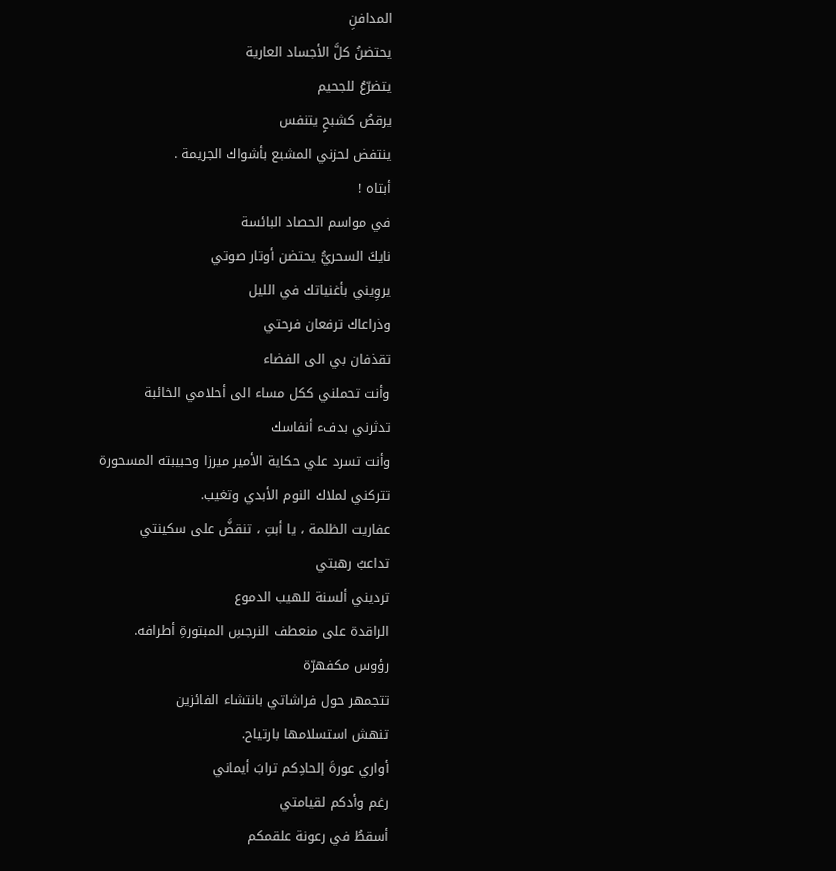المدافنِ
يحتضنُ كلَّ الأجساد العارية
يتضرّعُ للجحيم
يرقصُ كشبحٍ يتنفس
ينتفض لحزني المشبع بأشواك الجريمة .
أبتاه !
في مواسم الحصاد البائسة
نايكَ السحريُّ يحتضن أوتار صوتي
يروِيني بأغنياتك في الليل
وذراعاك ترفعان فرحتي
تقذفان بي الى الفضاء
وأنت تحملني ككل مساء الى أحلامي الخائبة
تدثرني بدفء أنفاسك
وأنت تسرد علي حكاية الأمير ميرزا وحبيبته المسحورة
تتركني لملاك النوم الأبدي وتغيب.
عفاريت الظلمة ، يا أبتِ ، تنقضَّ على سكينتي
تداعبُ رهبتي
ترديني ألسنة للهيب الدموع
الراقدة على منعطف النرجسِ المبتورةِ أطرافه.
رؤوس مكفهرّة
تتجمهر حول فراشاتي بانتشاء الفائزين
تنهش استسلامها بارتياح.
أواري عورةَ إلحادِكم ترابَ أيماني
رغم وأدكم لقيامتي
أسقطُ في رعونة علقمكم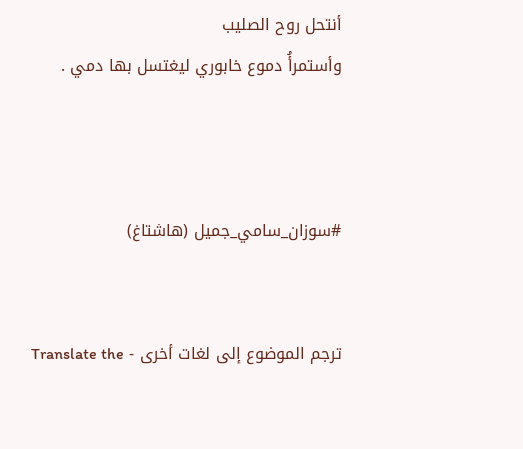أنتحل روح الصليب
وأستمرأُ دموع خابوري ليغتسل بها دمي .



#سوزان_سامي_جميل (هاشتاغ)


ترجم الموضوع إلى لغات أخرى - Translate the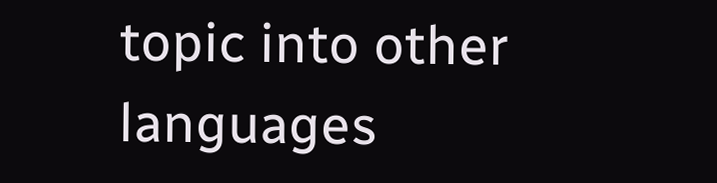topic into other languages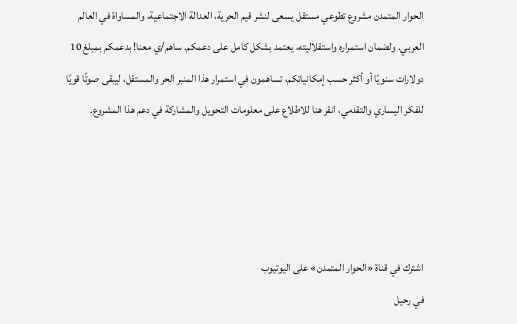الحوار المتمدن مشروع تطوعي مستقل يسعى لنشر قيم الحرية، العدالة الاجتماعية، والمساواة في العالم العربي. ولضمان استمراره واستقلاليته، يعتمد بشكل كامل على دعمكم. ساهم/ي معنا! بدعمكم بمبلغ 10 دولارات سنويًا أو أكثر حسب إمكانياتكم، تساهمون في استمرار هذا المنبر الحر والمستقل، ليبقى صوتًا قويًا للفكر اليساري والتقدمي، انقر هنا للاطلاع على معلومات التحويل والمشاركة في دعم هذا المشروع.




اشترك في قناة «الحوار المتمدن» على اليوتيوب
في رحيل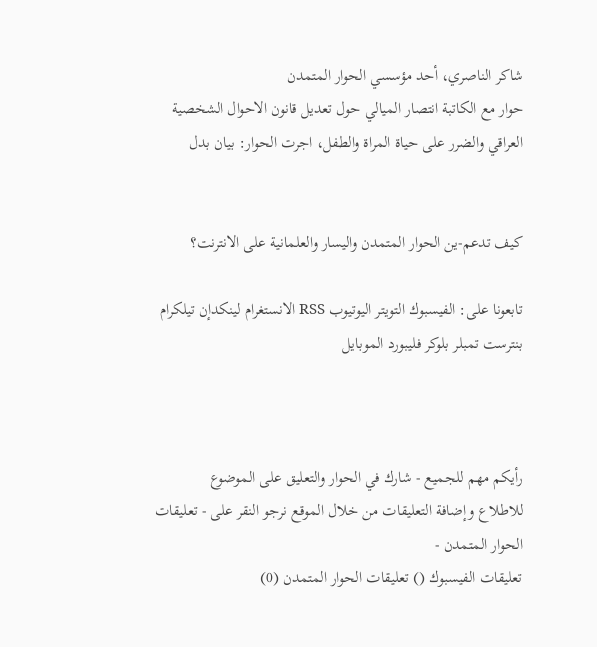شاكر الناصري، أحد مؤسسي الحوار المتمدن
حوار مع الكاتبة انتصار الميالي حول تعديل قانون الاحوال الشخصية العراقي والضرر على حياة المراة والطفل، اجرت الحوار: بيان بدل


كيف تدعم-ين الحوار المتمدن واليسار والعلمانية على الانترنت؟

تابعونا على: الفيسبوك التويتر اليوتيوب RSS الانستغرام لينكدإن تيلكرام بنترست تمبلر بلوكر فليبورد الموبايل



رأيكم مهم للجميع - شارك في الحوار والتعليق على الموضوع
للاطلاع وإضافة التعليقات من خلال الموقع نرجو النقر على - تعليقات الحوار المتمدن -
تعليقات الفيسبوك () تعليقات الحوار المتمدن (0)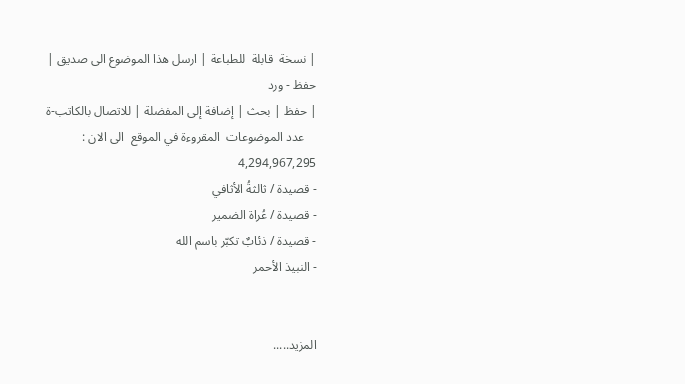| نسخة  قابلة  للطباعة | ارسل هذا الموضوع الى صديق | حفظ - ورد
| حفظ | بحث | إضافة إلى المفضلة | للاتصال بالكاتب-ة
    عدد الموضوعات  المقروءة في الموقع  الى الان : 4,294,967,295
- قصيدة / ثالثةُ الأثافي
- قصيدة / عُراة الضمير
- قصيدة / ذئابٌ تكبّر باسم الله
- النبيذ الأحمر


المزيد.....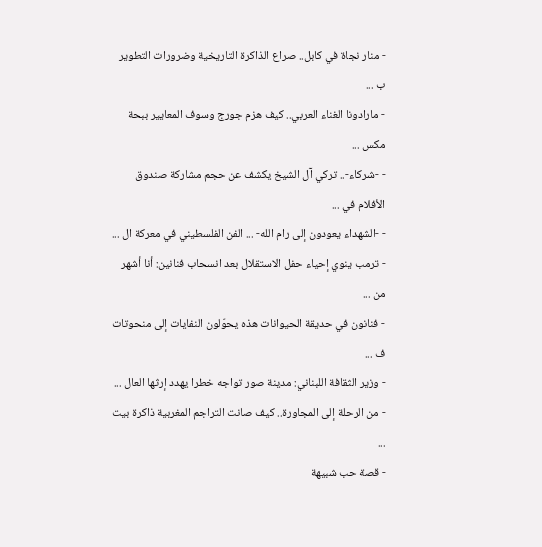- منار نجاة في كابل.. صراع الذاكرة التاريخية وضرورات التطوير ب ...
- مارادونا الغناء العربي.. كيف هزم جورج وسوف المعايير ببحة مكس ...
- -شركاء-.. تركي آل الشيخ يكشف عن حجم مشاركة صندوق الأفلام في ...
- -الشهداء يعودون إلى رام الله- ... الفن الفلسطيني في معركة ال ...
- ترمب ينوي إحياء حفل الاستقلال بعد انسحاب فنانين: أنا أشهر من ...
- فنانون في حديقة الحيوانات هذه يحوّلون النفايات إلى منحوتات ف ...
- وزير الثقافة اللبناني: مدينة صور تواجه خطرا يهدد إرثها العال ...
- من الرحلة إلى المجاورة.. كيف صانت التراجم المغربية ذاكرة بيت ...
- قصة حب شبيهة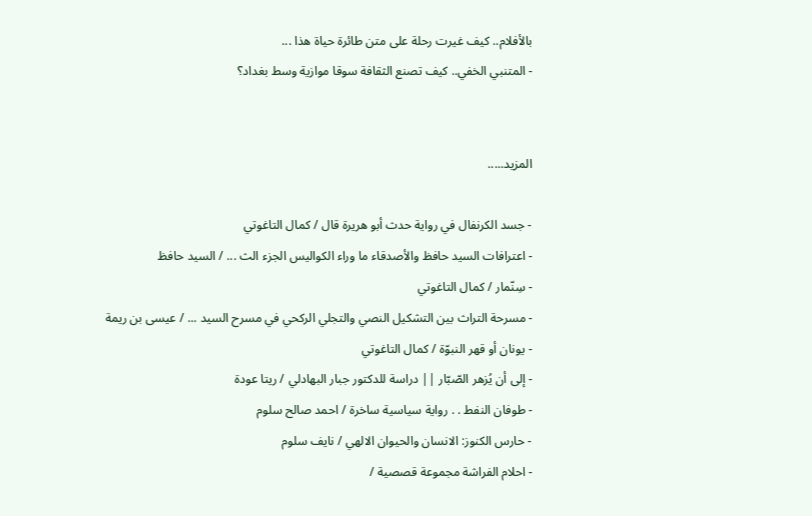بالأفلام.. كيف غيرت رحلة على متن طائرة حياة هذا ...
- المتنبي الخفي.. كيف تصنع الثقافة سوقا موازية وسط بغداد؟


المزيد.....

- جسد الكرنفال في رواية حدث أبو هريرة قال / كمال التاغوتي
- اعترافات السيد حافظ والأصدقاء ما وراء الكواليس الجزء الث ... / السيد حافظ
- سِنّمار / كمال التاغوتي
- مسرحة التراث بين التشكيل النصي والتجلي الركحي في مسرح السيد ... / عيسى بن ريمة
- يونان أو قهر النبوّة / كمال التاغوتي
- إلى أن يُزهر الصّبّار || دراسة للدكتور جبار البهادلي / ريتا عودة
- طوفان النفط . . رواية سياسية ساخرة / احمد صالح سلوم
- حارس الكنوز: الانسان والحيوان الالهي / نايف سلوم
- احلام الفراشة مجموعة قصصية /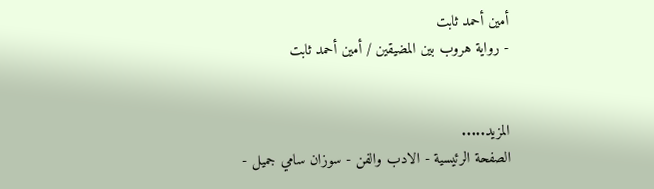أمين أحمد ثابت
- رواية هروب بين المضيقين / أمين أحمد ثابت


المزيد.....
الصفحة الرئيسية - الادب والفن - سوزان سامي جميل -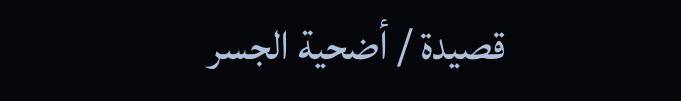قصيدة / أضحية الجسر